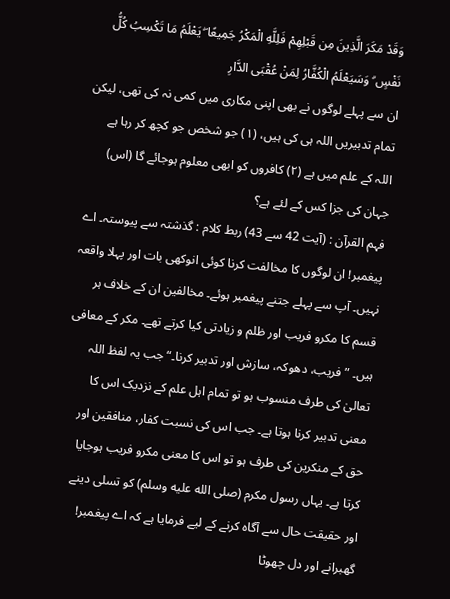وَقَدْ مَكَرَ الَّذِينَ مِن قَبْلِهِمْ فَلِلَّهِ الْمَكْرُ جَمِيعًا ۖ يَعْلَمُ مَا تَكْسِبُ كُلُّ نَفْسٍ ۗ وَسَيَعْلَمُ الْكُفَّارُ لِمَنْ عُقْبَى الدَّارِ
ان سے پہلے لوگوں نے بھی اپنی مکاری میں کمی نہ کی تھی، لیکن تمام تدبیریں اللہ ہی کی ہیں، (١) جو شخص جو کچھ کر رہا ہے اللہ کے علم میں ہے (٢) کافروں کو ابھی معلوم ہوجائے گا (اس) جہان کی جزا کس کے لئے ہے؟
فہم القرآن : (آیت 42 سے 43) ربط کلام : گذشتہ سے پیوستہ۔ اے پیغمبر! ان لوگوں کا مخالفت کرنا کوئی انوکھی بات اور پہلا واقعہ نہیں۔ آپ سے پہلے جتنے پیغمبر ہوئے۔ مخالفین ان کے خلاف ہر قسم کا مکرو فریب اور ظلم و زیادتی کیا کرتے تھے۔ مکر کے معافی ہیں۔ ” فریب، دھوکہ، سازش اور تدبیر کرنا۔“ جب یہ لفظ اللہ تعالیٰ کی طرف منسوب ہو تو تمام اہل علم کے نزدیک اس کا معنی تدبیر کرنا ہوتا ہے۔ جب اس کی نسبت کفار، منافقین اور حق کے منکرین کی طرف ہو تو اس کا معنی مکرو فریب ہوجایا کرتا ہے۔ یہاں رسول مکرم (صلى الله عليه وسلم) کو تسلی دینے اور حقیقت حال سے آگاہ کرنے کے لیے فرمایا ہے کہ اے پیغمبر! گھبرانے اور دل چھوٹا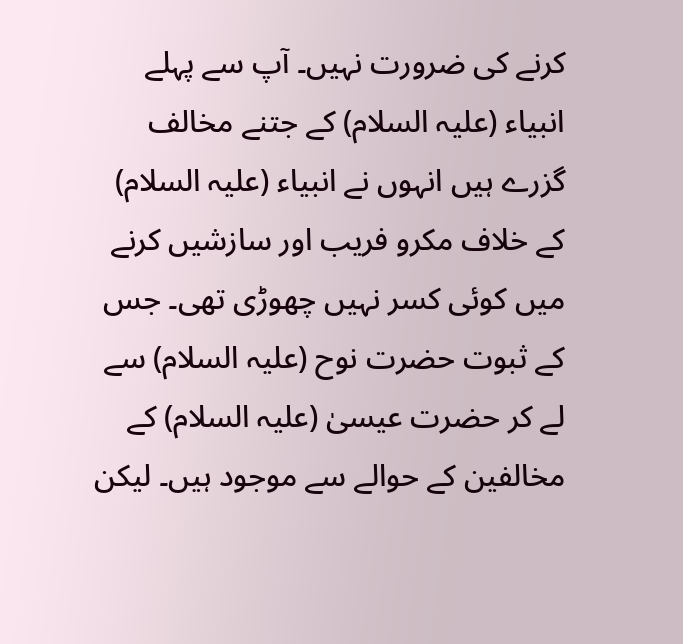کرنے کی ضرورت نہیں۔ آپ سے پہلے انبیاء (علیہ السلام) کے جتنے مخالف گزرے ہیں انہوں نے انبیاء (علیہ السلام) کے خلاف مکرو فریب اور سازشیں کرنے میں کوئی کسر نہیں چھوڑی تھی۔ جس کے ثبوت حضرت نوح (علیہ السلام) سے لے کر حضرت عیسیٰ (علیہ السلام) کے مخالفین کے حوالے سے موجود ہیں۔ لیکن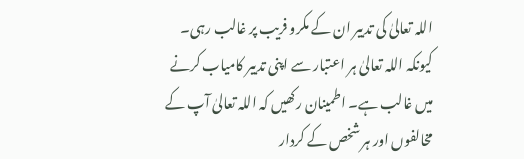اللہ تعالیٰ کی تدبیر ان کے مکرو فریب پر غالب رہی۔ کیونکہ اللہ تعالیٰ ہر اعتبار سے اپنی تدبیر کامیاب کرنے میں غالب ہے۔ اطمینان رکھیں کہ اللہ تعالیٰ آپ کے مخالفوں اور ہر شخص کے کردار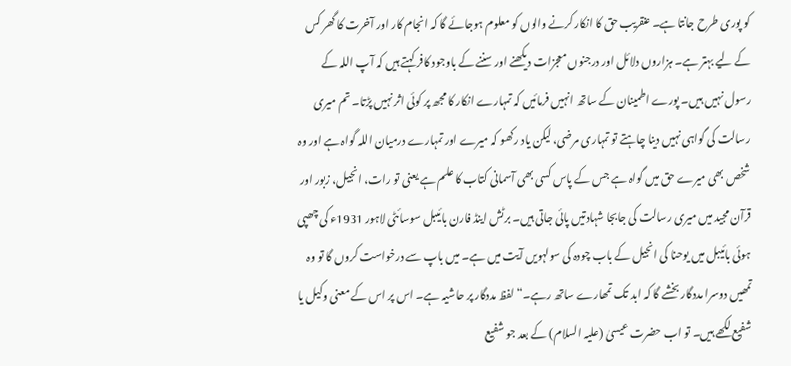کو پوری طرح جانتا ہے۔ عنقریب حق کا انکار کرنے والوں کو معلوم ہوجائے گا کہ انجام کار اور آخرت کا گھر کس کے لیے بہتر ہے۔ ہزاروں دلائل اور درجنوں معجزات دیکھنے اور سننے کے باوجود کافر کہتے ہیں کہ آپ اللہ کے رسول نہیں ہیں۔ پورے اطمینان کے ساتھ انہیں فرمائیں کہ تمہارے انکار کا مجھ پر کوئی اثر نہیں پڑتا۔ تم میری رسالت کی گواہی نہیں دینا چاہتے تو تمہاری مرضی، لیکن یاد رکھو کہ میرے اور تمہارے درمیان اللہ گواہ ہے اور وہ شخص بھی میرے حق میں گواہ ہے جس کے پاس کسی بھی آسمانی کتاب کا علم ہے یعنی تو رات، انجیل، زبور اور قرآن مجید میں میری رسالت کی جابجا شہادتیں پائی جاتی ہیں۔ برٹش اینڈ فارن بائیبل سوسائٹی لاہور 1931ء کی چھپی ہوئی بائیبل میں یوحنا کی انجیل کے باب چودہ کی سولہویں آیت میں ہے۔ میں باپ سے درخواست کروں گا تو وہ تمھیں دوسرا مددگار بخشے گا کہ ابد تک تمھارے ساتھ رہے۔“ لفظ مددگار پر حاشیہ ہے۔ اس پر اس کے معنی وکیل یا شفیع لکھے ہیں۔ تو اب حضرت عیسیٰ (علیہ السلام) کے بعد جو شفیع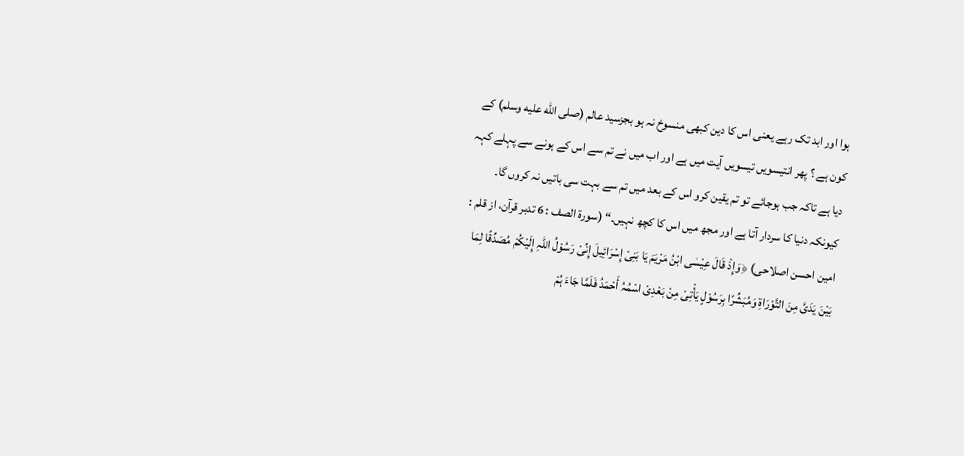ہوا اور ابد تک رہے یعنی اس کا دین کبھی منسوخ نہ ہو بجزسید عالم (صلى الله عليه وسلم) کے کون ہے ؟ پھر انتیسویں تیسویں آیت میں ہے اور اب میں نے تم سے اس کے ہونے سے پہلے کہہ دیا ہے تاکہ جب ہوجائے تو تم یقین کرو اس کے بعد میں تم سے بہت سی باتیں نہ کروں گا۔ کیونکہ دنیا کا سردار آتا ہے اور مجھ میں اس کا کچھ نہیں۔“ (سورۃ الصف : 6 تدبر قرآن، از قلم : امین احسن اصلاحی) ﴿وَإِذْ قَالَ عِیْسٰی ابْنُ مَرْیَمَ یَا بَنِیْ إِسْرَائِیلَ إِنِّیْ رَسُوْلُ اللّٰہِ إِلَیْکُمْ مُصَدِّقًا لِمَا بَیْنَ یَدَیَّ مِنَ التَّوْرَاۃِ وَمُبَشِّرًا بِرَسُوْلٍ یَأْتِیْ مِنْ بَعْدِیْ اسْمُہُ أَحْمَدُ فَلَمَّا جَاءَ ہُمْ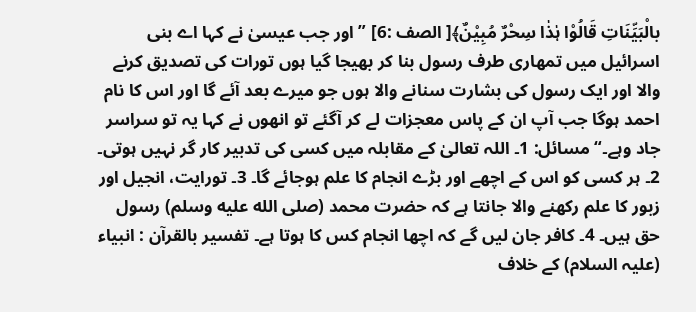بالْبَیِّنَاتِ قَالُوْا ہٰذٰا سِحْرٌ مُبِیْنٌ﴾[ الصف :6] ” اور جب عیسیٰ نے کہا اے بنی اسرائیل میں تمھاری طرف رسول بنا کر بھیجا گیا ہوں تورات کی تصدیق کرنے والا اور ایک رسول کی بشارت سنانے والا ہوں جو میرے بعد آئے گا اور اس کا نام احمد ہوگا جب آپ ان کے پاس معجزات لے کر آگئے تو انھوں نے کہا یہ تو سراسر جاد وہے۔“ مسائل: 1۔ اللہ تعالیٰ کے مقابلہ میں کسی کی تدبیر کار گر نہیں ہوتی۔ 2۔ ہر کسی کو اس کے اچھے اور بڑے انجام کا علم ہوجائے گا۔ 3۔ تورایت، انجیل اور زبور کا علم رکھنے والا جانتا ہے کہ حضرت محمد (صلى الله عليه وسلم) رسول حق ہیں۔ 4۔ کافر جان لیں گے کہ اچھا انجام کس کا ہوتا ہے۔ تفسیر بالقرآن : انبیاء (علیہ السلام) کے خلاف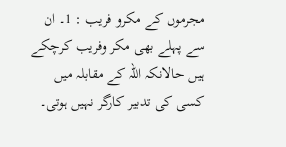مجرموں کے مکرو فریب : 1۔ ان سے پہلے بھی مکر وفریب کرچکے ہیں حالانکہ اللہ کے مقابلہ میں کسی کی تدبیر کارگر نہیں ہوتی۔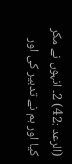(الرعد :42) 2۔ انہوں نے مکر کیا اور ہم نے تدبیر کی اور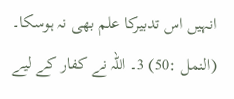انہیں اس تدبیرکا علم بھی نہ ہوسکا۔ (النمل :50) 3۔ اللہ نے کفار کے لیے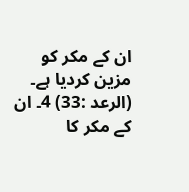ان کے مکر کو مزین کردیا ہے۔ (الرعد :33) 4۔ ان کے مکر کا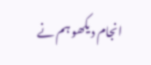انجام دیکھو ہم نے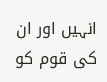انہیں اور ان کی قوم کو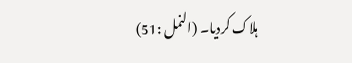ہلاک کردیا۔ (النمل :51)